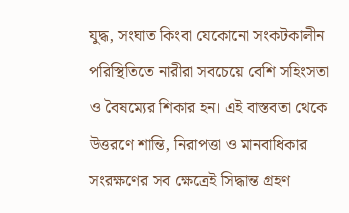যুদ্ধ, সংঘাত কিংবা যেকোনো সংকটকালীন পরিস্থিতিতে নারীরা সবচেয়ে বেশি সহিংসতা ও বৈষম্যের শিকার হন। এই বাস্তবতা থেকে উত্তরণে শান্তি, নিরাপত্তা ও মানবাধিকার সংরক্ষণের সব ক্ষেত্রেই সিদ্ধান্ত গ্রহণ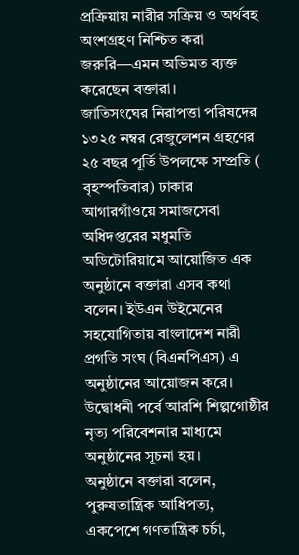প্রক্রিয়ায় নারীর সক্রিয় ও অর্থবহ অংশগ্রহণ নিশ্চিত করা জরুরি—এমন অভিমত ব্যক্ত করেছেন বক্তারা।
জাতিসংঘের নিরাপত্তা পরিষদের ১৩২৫ নম্বর রেজুলেশন গ্রহণের ২৫ বছর পূর্তি উপলক্ষে সম্প্রতি ( বৃহস্পতিবার) ঢাকার আগারগাঁওয়ে সমাজসেবা অধিদপ্তরের মধুমতি অডিটোরিয়ামে আয়োজিত এক অনুষ্ঠানে বক্তারা এসব কথা বলেন। ইউএন উইমেনের সহযোগিতায় বাংলাদেশ নারী প্রগতি সংঘ (বিএনপিএস) এ অনুষ্ঠানের আয়োজন করে। উদ্বোধনী পর্বে আরশি শিল্পগোষ্ঠীর নৃত্য পরিবেশনার মাধ্যমে অনুষ্ঠানের সূচনা হয়।
অনুষ্ঠানে বক্তারা বলেন, পুরুষতান্ত্রিক আধিপত্য, একপেশে গণতান্ত্রিক চর্চা,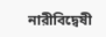নারীবিদ্বেষী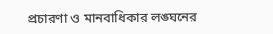প্রচারণা ও মানবাধিকার লঙ্ঘনের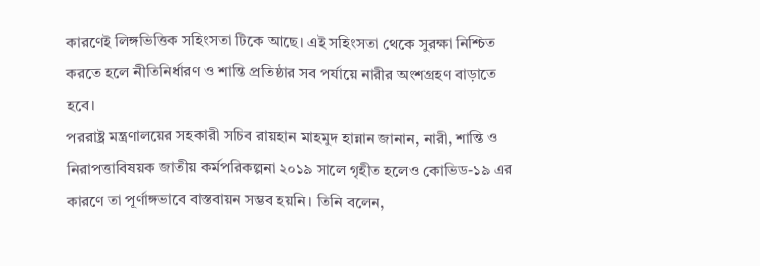কারণেই লিঙ্গভিত্তিক সহিংসতা টিকে আছে। এই সহিংসতা থেকে সুরক্ষা নিশ্চিত করতে হলে নীতিনির্ধারণ ও শান্তি প্রতিষ্ঠার সব পর্যায়ে নারীর অংশগ্রহণ বাড়াতে হবে।
পররাষ্ট্র মন্ত্রণালয়ের সহকারী সচিব রায়হান মাহমুদ হান্নান জানান, নারী, শান্তি ও নিরাপত্তাবিষয়ক জাতীয় কর্মপরিকল্পনা ২০১৯ সালে গৃহীত হলেও কোভিড-১৯ এর কারণে তা পূর্ণাঙ্গভাবে বাস্তবায়ন সম্ভব হয়নি। তিনি বলেন,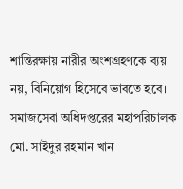শান্তিরক্ষায় নারীর অংশগ্রহণকে ব্যয় নয়, বিনিয়োগ হিসেবে ভাবতে হবে।
সমাজসেবা অধিদপ্তরের মহাপরিচালক মো. সাইদুর রহমান খান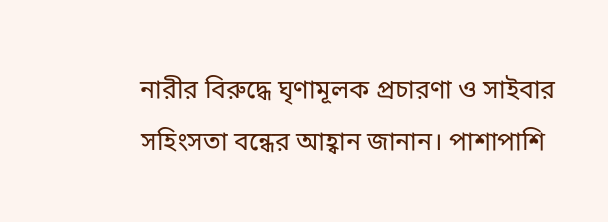নারীর বিরুদ্ধে ঘৃণামূলক প্রচারণা ও সাইবার সহিংসতা বন্ধের আহ্বান জানান। পাশাপাশি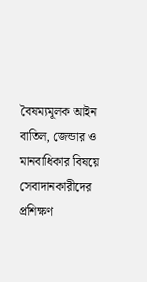বৈষম্যমূলক আইন বাতিল, জেন্ডার ও মানবাধিকার বিষয়ে সেবাদানকারীদের প্রশিক্ষণ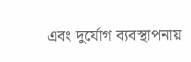এবং দুর্যোগ ব্যবস্থাপনায়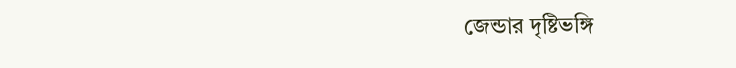জেন্ডার দৃষ্টিভঙ্গি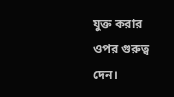যুক্ত করার ওপর গুরুত্ব দেন।